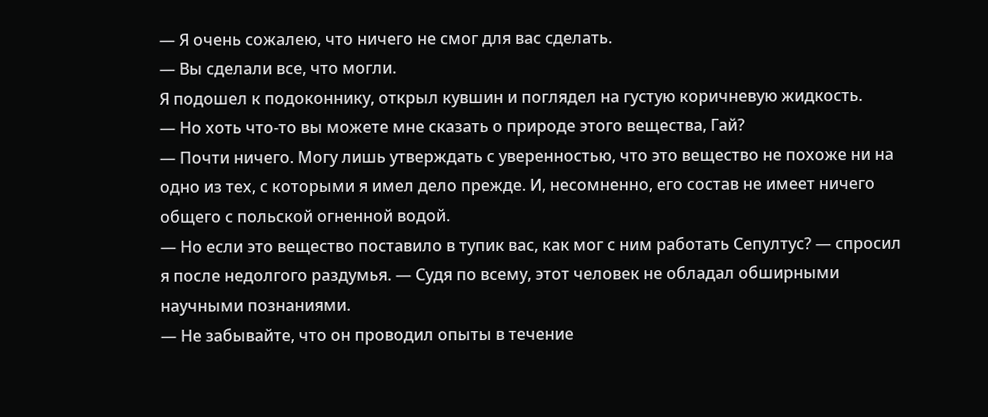— Я очень сожалею, что ничего не смог для вас сделать.
— Вы сделали все, что могли.
Я подошел к подоконнику, открыл кувшин и поглядел на густую коричневую жидкость.
— Но хоть что-то вы можете мне сказать о природе этого вещества, Гай?
— Почти ничего. Могу лишь утверждать с уверенностью, что это вещество не похоже ни на одно из тех, с которыми я имел дело прежде. И, несомненно, его состав не имеет ничего общего с польской огненной водой.
— Но если это вещество поставило в тупик вас, как мог с ним работать Сепултус? — спросил я после недолгого раздумья. — Судя по всему, этот человек не обладал обширными научными познаниями.
— Не забывайте, что он проводил опыты в течение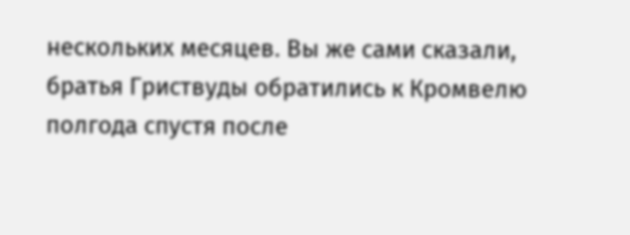нескольких месяцев. Вы же сами сказали, братья Гриствуды обратились к Кромвелю полгода спустя после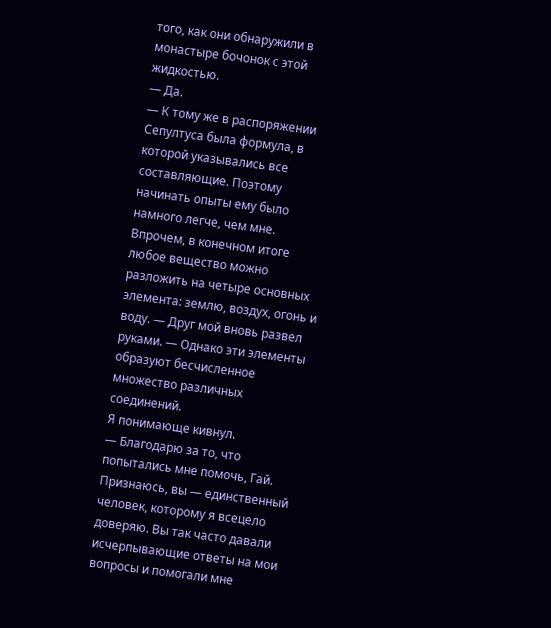того, как они обнаружили в монастыре бочонок с этой жидкостью.
— Да.
— К тому же в распоряжении Сепултуса была формула, в которой указывались все составляющие. Поэтому начинать опыты ему было намного легче, чем мне. Впрочем, в конечном итоге любое вещество можно разложить на четыре основных элемента: землю, воздух, огонь и воду. — Друг мой вновь развел руками. — Однако эти элементы образуют бесчисленное множество различных соединений.
Я понимающе кивнул.
— Благодарю за то, что попытались мне помочь, Гай. Признаюсь, вы — единственный человек, которому я всецело доверяю. Вы так часто давали исчерпывающие ответы на мои вопросы и помогали мне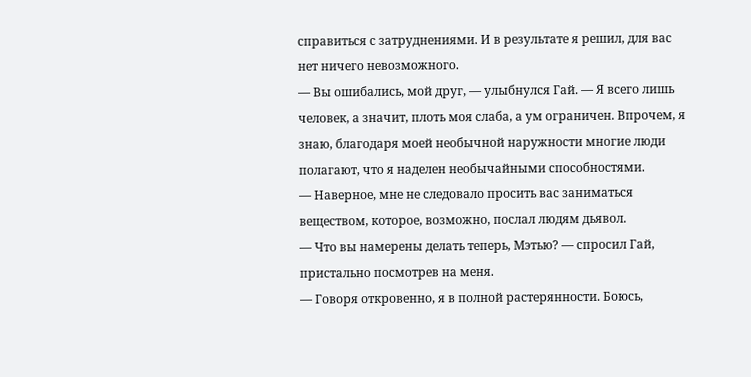справиться с затруднениями. И в результате я решил, для вас нет ничего невозможного.
— Вы ошибались, мой друг, — улыбнулся Гай. — Я всего лишь человек, а значит, плоть моя слаба, а ум ограничен. Впрочем, я знаю, благодаря моей необычной наружности многие люди полагают, что я наделен необычайными способностями.
— Наверное, мне не следовало просить вас заниматься веществом, которое, возможно, послал людям дьявол.
— Что вы намерены делать теперь, Мэтью? — спросил Гай, пристально посмотрев на меня.
— Говоря откровенно, я в полной растерянности. Боюсь,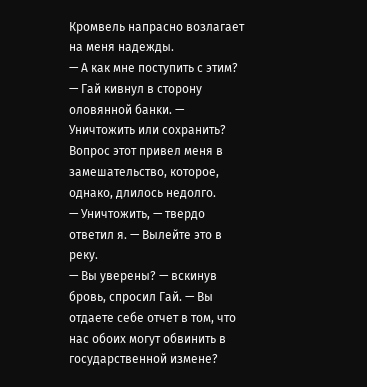Кромвель напрасно возлагает на меня надежды.
— А как мне поступить с этим? — Гай кивнул в сторону оловянной банки. — Уничтожить или сохранить?
Вопрос этот привел меня в замешательство, которое, однако, длилось недолго.
— Уничтожить, — твердо ответил я. — Вылейте это в реку.
— Вы уверены? — вскинув бровь, спросил Гай. — Вы отдаете себе отчет в том, что нас обоих могут обвинить в государственной измене?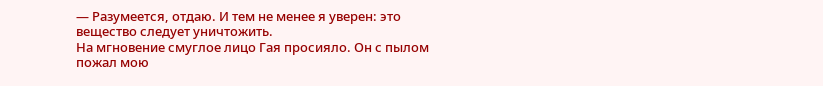— Разумеется, отдаю. И тем не менее я уверен: это вещество следует уничтожить.
На мгновение смуглое лицо Гая просияло. Он с пылом пожал мою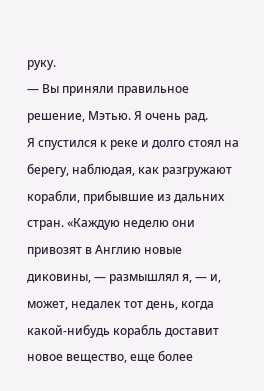руку.
— Вы приняли правильное решение, Мэтью. Я очень рад.
Я спустился к реке и долго стоял на берегу, наблюдая, как разгружают корабли, прибывшие из дальних стран. «Каждую неделю они привозят в Англию новые диковины, — размышлял я, — и, может, недалек тот день, когда какой-нибудь корабль доставит новое вещество, еще более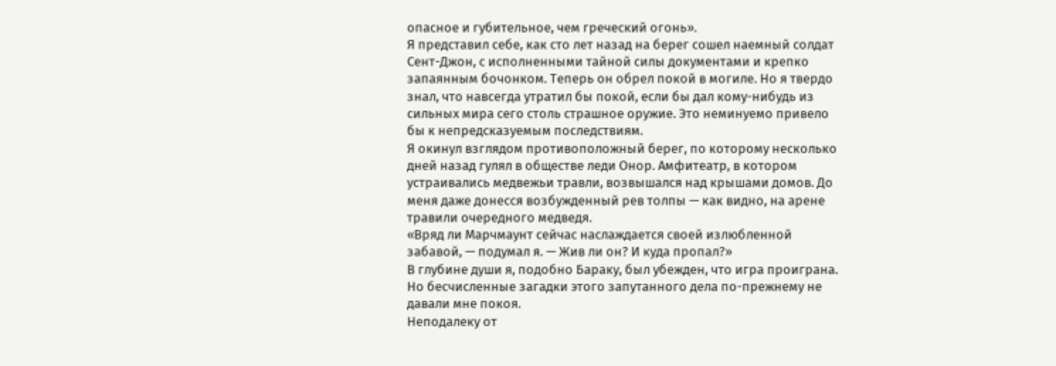опасное и губительное, чем греческий огонь».
Я представил себе, как сто лет назад на берег сошел наемный солдат Сент-Джон, с исполненными тайной силы документами и крепко запаянным бочонком. Теперь он обрел покой в могиле. Но я твердо знал, что навсегда утратил бы покой, если бы дал кому-нибудь из сильных мира сего столь страшное оружие. Это неминуемо привело бы к непредсказуемым последствиям.
Я окинул взглядом противоположный берег, по которому несколько дней назад гулял в обществе леди Онор. Амфитеатр, в котором устраивались медвежьи травли, возвышался над крышами домов. До меня даже донесся возбужденный рев толпы — как видно, на арене травили очередного медведя.
«Вряд ли Марчмаунт сейчас наслаждается своей излюбленной забавой, — подумал я. — Жив ли он? И куда пропал?»
В глубине души я, подобно Бараку, был убежден, что игра проиграна. Но бесчисленные загадки этого запутанного дела по-прежнему не давали мне покоя.
Неподалеку от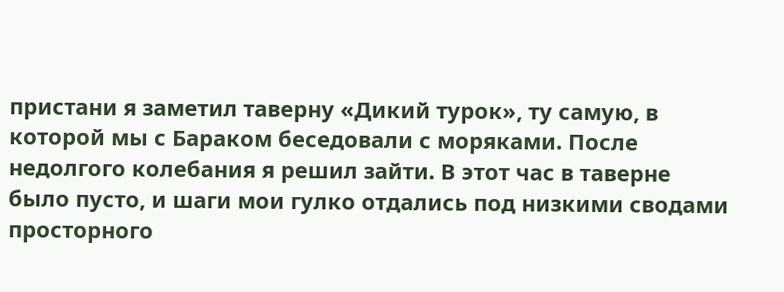пристани я заметил таверну «Дикий турок», ту самую, в которой мы с Бараком беседовали с моряками. После недолгого колебания я решил зайти. В этот час в таверне было пусто, и шаги мои гулко отдались под низкими сводами просторного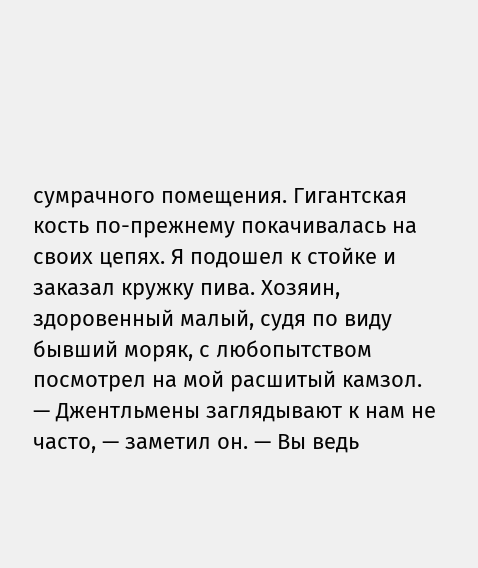сумрачного помещения. Гигантская кость по-прежнему покачивалась на своих цепях. Я подошел к стойке и заказал кружку пива. Хозяин, здоровенный малый, судя по виду бывший моряк, с любопытством посмотрел на мой расшитый камзол.
— Джентльмены заглядывают к нам не часто, — заметил он. — Вы ведь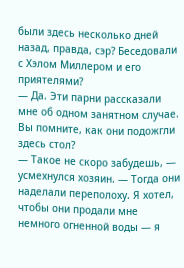были здесь несколько дней назад, правда, сэр? Беседовали с Хэлом Миллером и его приятелями?
— Да. Эти парни рассказали мне об одном занятном случае. Вы помните, как они подожгли здесь стол?
— Такое не скоро забудешь, — усмехнулся хозяин. — Тогда они наделали переполоху. Я хотел, чтобы они продали мне немного огненной воды — я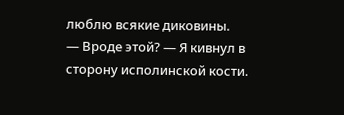люблю всякие диковины.
— Вроде этой? — Я кивнул в сторону исполинской кости.